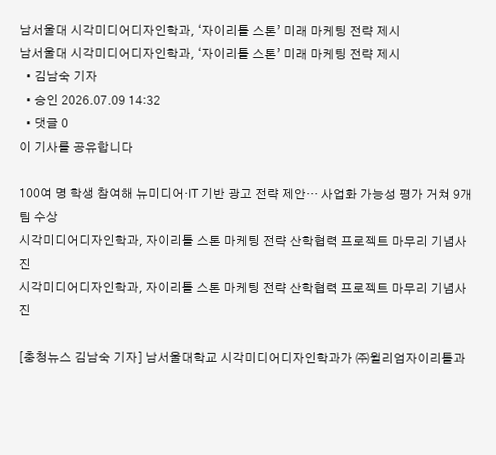남서울대 시각미디어디자인학과, ‘자이리톨 스톤’ 미래 마케팅 전략 제시
남서울대 시각미디어디자인학과, ‘자이리톨 스톤’ 미래 마케팅 전략 제시
  • 김남숙 기자
  • 승인 2026.07.09 14:32
  • 댓글 0
이 기사를 공유합니다

100여 명 학생 참여해 뉴미디어·IT 기반 광고 전략 제안… 사업화 가능성 평가 거쳐 9개 팀 수상
시각미디어디자인학과, 자이리톨 스톤 마케팅 전략 산학협력 프로젝트 마무리 기념사진
시각미디어디자인학과, 자이리톨 스톤 마케팅 전략 산학협력 프로젝트 마무리 기념사진

[충청뉴스 김남숙 기자] 남서울대학교 시각미디어디자인학과가 ㈜윌리엄자이리톨과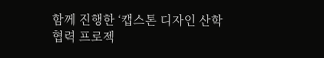함께 진행한 ‘캡스톤 디자인 산학협력 프로젝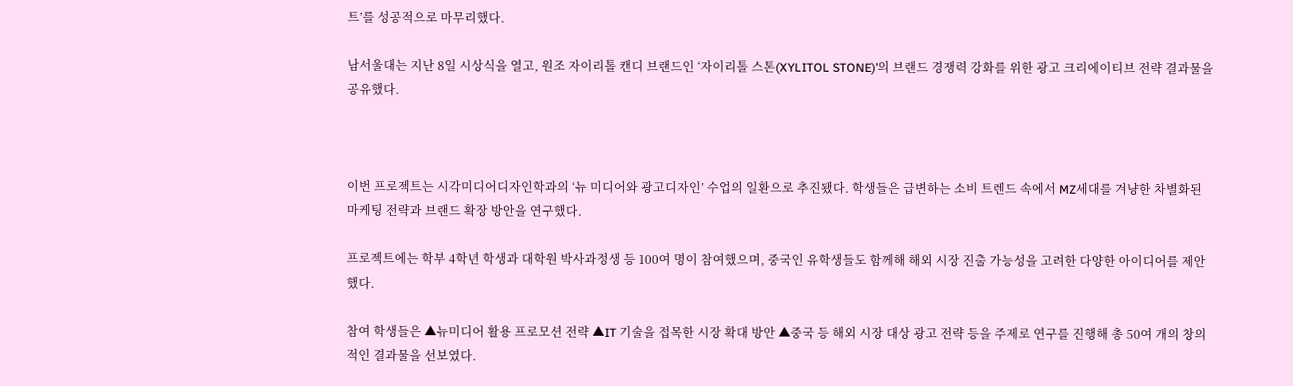트’를 성공적으로 마무리했다.

남서울대는 지난 8일 시상식을 열고, 원조 자이리톨 캔디 브랜드인 ‘자이리톨 스톤(XYLITOL STONE)’의 브랜드 경쟁력 강화를 위한 광고 크리에이티브 전략 결과물을 공유했다.



이번 프로젝트는 시각미디어디자인학과의 ‘뉴 미디어와 광고디자인’ 수업의 일환으로 추진됐다. 학생들은 급변하는 소비 트렌드 속에서 MZ세대를 겨냥한 차별화된 마케팅 전략과 브랜드 확장 방안을 연구했다.

프로젝트에는 학부 4학년 학생과 대학원 박사과정생 등 100여 명이 참여했으며, 중국인 유학생들도 함께해 해외 시장 진출 가능성을 고려한 다양한 아이디어를 제안했다.

참여 학생들은 ▲뉴미디어 활용 프로모션 전략 ▲IT 기술을 접목한 시장 확대 방안 ▲중국 등 해외 시장 대상 광고 전략 등을 주제로 연구를 진행해 총 50여 개의 창의적인 결과물을 선보였다.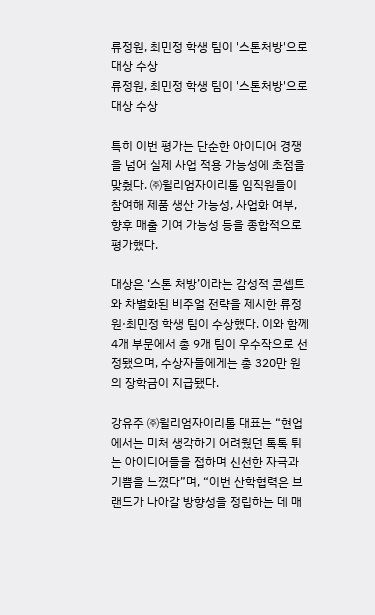류정원, 최민정 학생 팀이 '스톤처방'으로 대상 수상
류정원, 최민정 학생 팀이 '스톤처방'으로 대상 수상

특히 이번 평가는 단순한 아이디어 경쟁을 넘어 실제 사업 적용 가능성에 초점을 맞췄다. ㈜윌리엄자이리톨 임직원들이 참여해 제품 생산 가능성, 사업화 여부, 향후 매출 기여 가능성 등을 종합적으로 평가했다.

대상은 ‘스톤 처방’이라는 감성적 콘셉트와 차별화된 비주얼 전략을 제시한 류정원·최민정 학생 팀이 수상했다. 이와 함께 4개 부문에서 총 9개 팀이 우수작으로 선정됐으며, 수상자들에게는 총 320만 원의 장학금이 지급됐다.

강유주 ㈜윌리엄자이리톨 대표는 “현업에서는 미처 생각하기 어려웠던 톡톡 튀는 아이디어들을 접하며 신선한 자극과 기쁨을 느꼈다”며, “이번 산학협력은 브랜드가 나아갈 방향성을 정립하는 데 매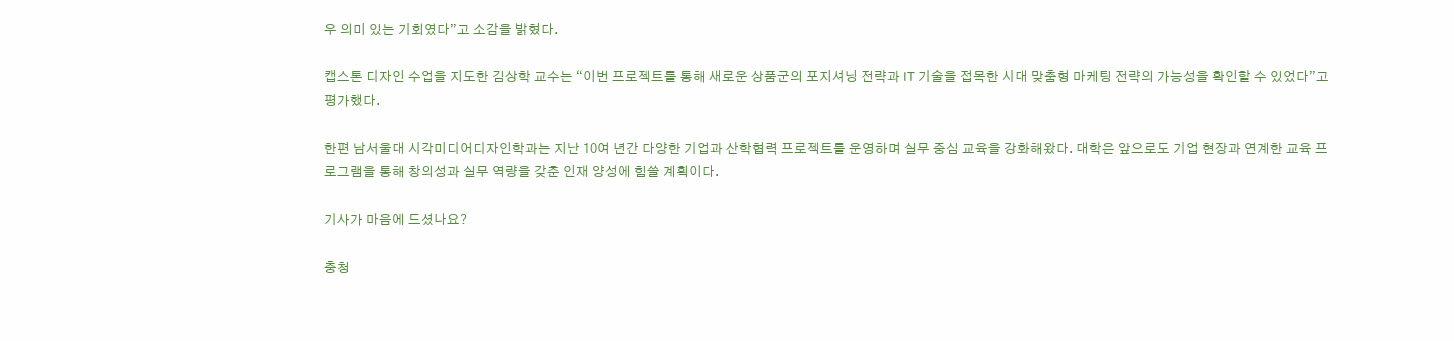우 의미 있는 기회였다”고 소감을 밝혔다.

캡스톤 디자인 수업을 지도한 김상학 교수는 “이번 프로젝트를 통해 새로운 상품군의 포지셔닝 전략과 IT 기술을 접목한 시대 맞춤형 마케팅 전략의 가능성을 확인할 수 있었다”고 평가했다.

한편 남서울대 시각미디어디자인학과는 지난 10여 년간 다양한 기업과 산학협력 프로젝트를 운영하며 실무 중심 교육을 강화해왔다. 대학은 앞으로도 기업 현장과 연계한 교육 프로그램을 통해 창의성과 실무 역량을 갖춘 인재 양성에 힘쓸 계획이다.

기사가 마음에 드셨나요?

충청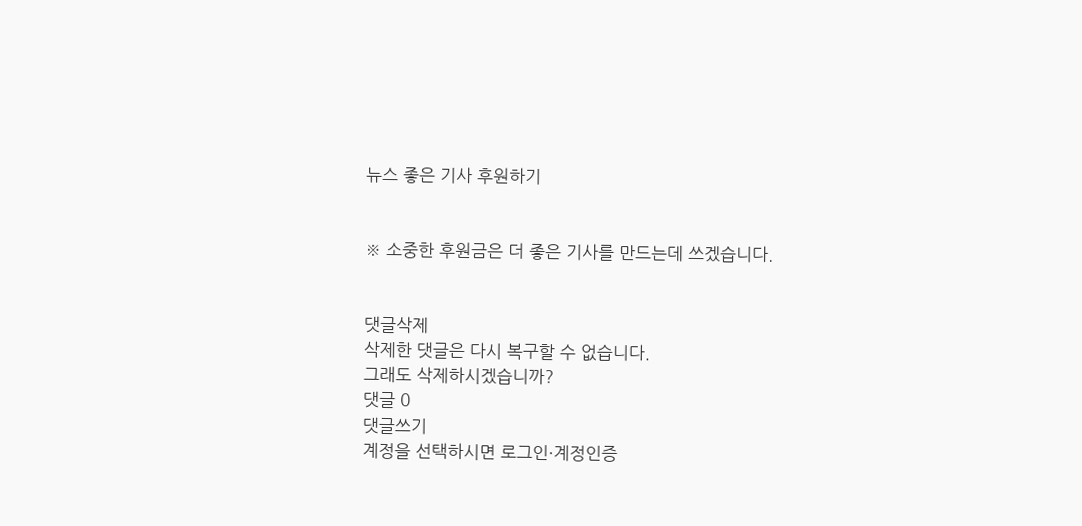뉴스 좋은 기사 후원하기


※ 소중한 후원금은 더 좋은 기사를 만드는데 쓰겠습니다.


댓글삭제
삭제한 댓글은 다시 복구할 수 없습니다.
그래도 삭제하시겠습니까?
댓글 0
댓글쓰기
계정을 선택하시면 로그인·계정인증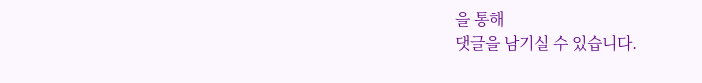을 통해
댓글을 남기실 수 있습니다.